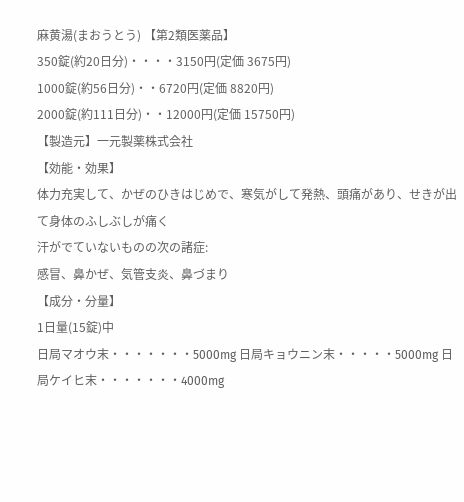麻黄湯(まおうとう) 【第2類医薬品】
350錠(約20日分)・・・・3150円(定価 3675円)
1000錠(約56日分)・・6720円(定価 8820円)
2000錠(約111日分)・・12000円(定価 15750円)
【製造元】一元製薬株式会社
【効能・効果】
体力充実して、かぜのひきはじめで、寒気がして発熱、頭痛があり、せきが出て身体のふしぶしが痛く
汗がでていないものの次の諸症:
感冒、鼻かぜ、気管支炎、鼻づまり
【成分・分量】
1日量(15錠)中
日局マオウ末・・・・・・・5000mg 日局キョウニン末・・・・・5000mg 日局ケイヒ末・・・・・・・4000mg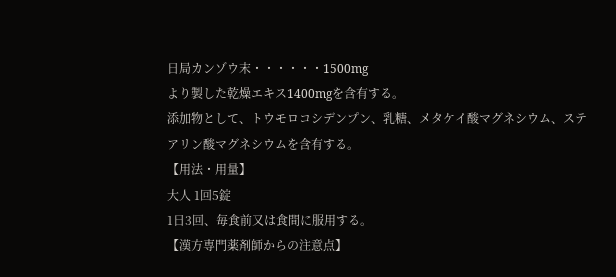日局カンゾウ末・・・・・・1500mg
より製した乾燥エキス1400mgを含有する。
添加物として、トウモロコシデンプン、乳糖、メタケイ酸マグネシウム、ステアリン酸マグネシウムを含有する。
【用法・用量】
大人 1回5錠
1日3回、毎食前又は食間に服用する。
【漢方専門薬剤師からの注意点】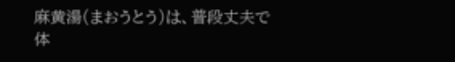麻黄湯(まおうとう)は、普段丈夫で体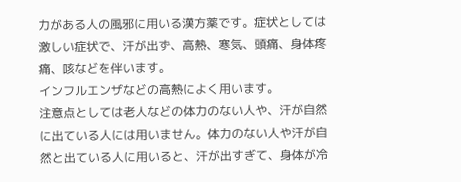力がある人の風邪に用いる漢方薬です。症状としては激しい症状で、汗が出ず、高熱、寒気、頭痛、身体疼痛、咳などを伴います。
インフルエンザなどの高熱によく用います。
注意点としては老人などの体力のない人や、汗が自然に出ている人には用いません。体力のない人や汗が自然と出ている人に用いると、汗が出すぎて、身体が冷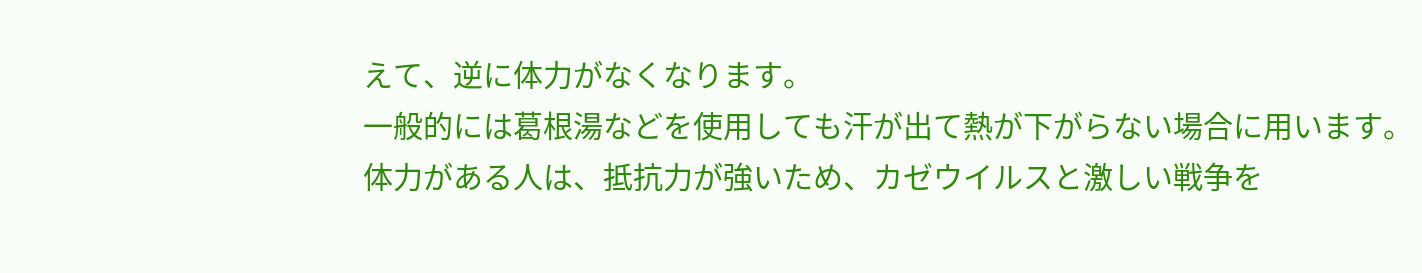えて、逆に体力がなくなります。
一般的には葛根湯などを使用しても汗が出て熱が下がらない場合に用います。
体力がある人は、抵抗力が強いため、カゼウイルスと激しい戦争を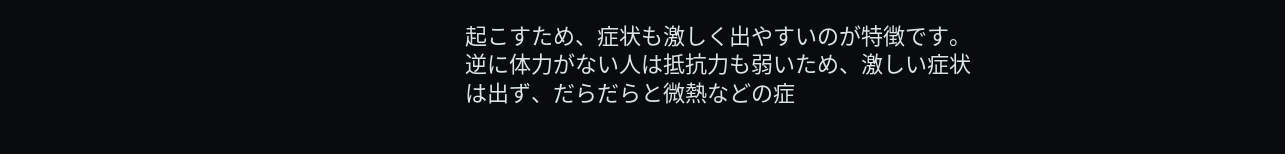起こすため、症状も激しく出やすいのが特徴です。
逆に体力がない人は抵抗力も弱いため、激しい症状は出ず、だらだらと微熱などの症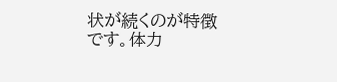状が続くのが特徴です。体力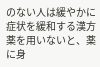のない人は緩やかに症状を緩和する漢方薬を用いないと、薬に身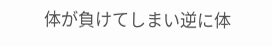体が負けてしまい逆に体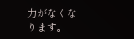力がなくなります。